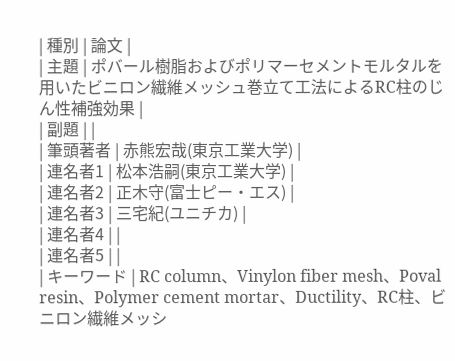| 種別 | 論文 |
| 主題 | ポバール樹脂およびポリマーセメントモルタルを用いたビニロン繊維メッシュ巻立て工法によるRC柱のじん性補強効果 |
| 副題 | |
| 筆頭著者 | 赤熊宏哉(東京工業大学) |
| 連名者1 | 松本浩嗣(東京工業大学) |
| 連名者2 | 正木守(富士ピー・エス) |
| 連名者3 | 三宅紀(ユニチカ) |
| 連名者4 | |
| 連名者5 | |
| キーワード | RC column、Vinylon fiber mesh、Poval resin、Polymer cement mortar、Ductility、RC柱、ビニロン繊維メッシ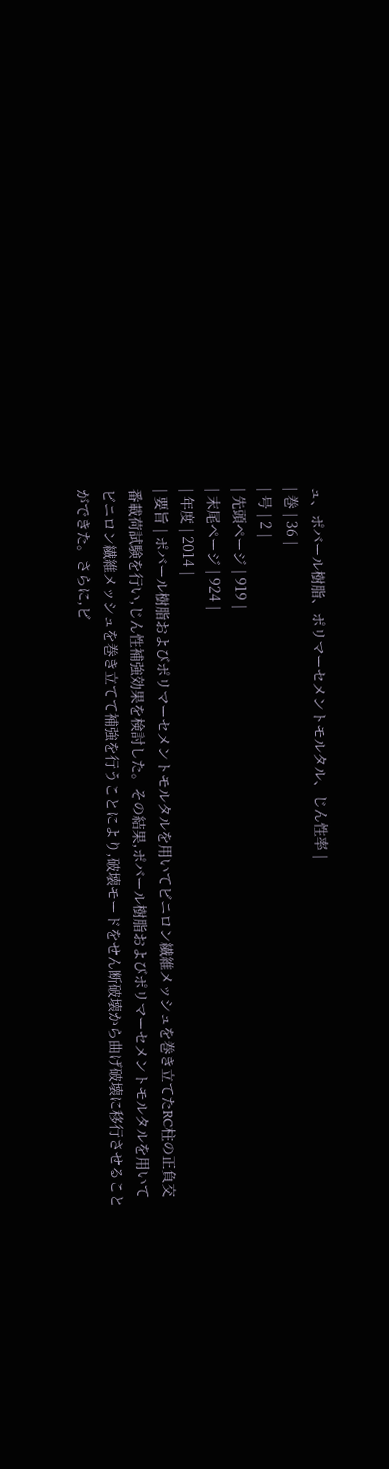ュ、ポバール樹脂、ポリマーセメントモルタル、じん性率 |
| 巻 | 36 |
| 号 | 2 |
| 先頭ページ | 919 |
| 末尾ページ | 924 |
| 年度 | 2014 |
| 要旨 | ポバール樹脂およびポリマーセメントモルタルを用いてビニロン繊維メッシュを巻き立てたRC柱の正負交番載荷試験を行い,じん性補強効果を検討した。その結果,ポバール樹脂およびポリマーセメントモルタルを用いてビニロン繊維メッシュを巻き立てて補強を行うことにより,破壊モードをせん断破壊から曲げ破壊に移行させることができた。さらに,ビ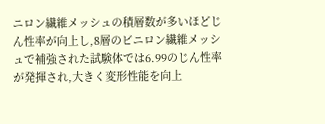ニロン繊維メッシュの積層数が多いほどじん性率が向上し,8層のビニロン繊維メッシュで補強された試験体では6.99のじん性率が発揮され,大きく変形性能を向上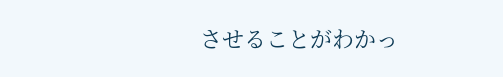させることがわかっ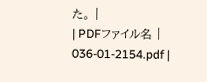た。 |
| PDFファイル名 | 036-01-2154.pdf |